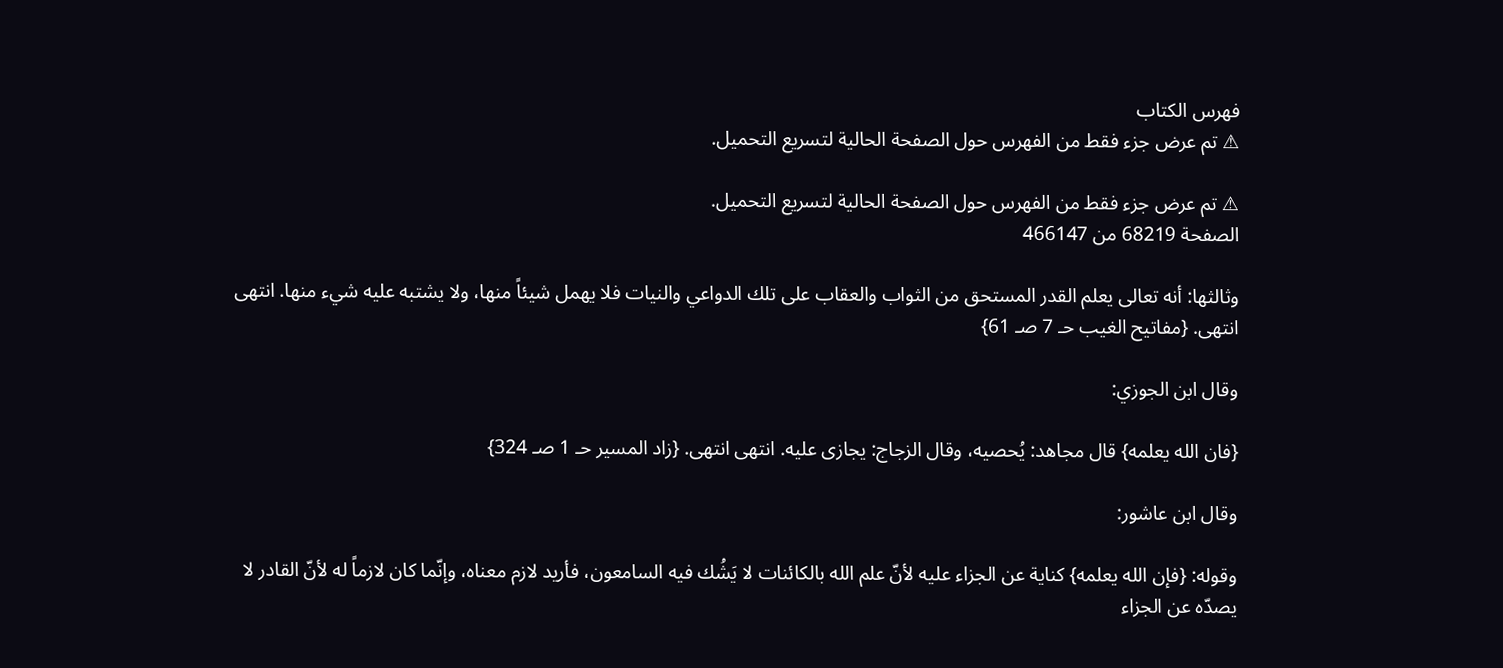فهرس الكتاب
⚠ تم عرض جزء فقط من الفهرس حول الصفحة الحالية لتسريع التحميل.

⚠ تم عرض جزء فقط من الفهرس حول الصفحة الحالية لتسريع التحميل.
الصفحة 68219 من 466147

وثالثها: أنه تعالى يعلم القدر المستحق من الثواب والعقاب على تلك الدواعي والنيات فلا يهمل شيئاً منها، ولا يشتبه عليه شيء منها. انتهى انتهى. {مفاتيح الغيب حـ 7 صـ 61}

وقال ابن الجوزي:

{فان الله يعلمه} قال مجاهد: يُحصيه، وقال الزجاج: يجازى عليه. انتهى انتهى. {زاد المسير حـ 1 صـ 324}

وقال ابن عاشور:

وقوله: {فإن الله يعلمه} كناية عن الجزاء عليه لأنّ علم الله بالكائنات لا يَشُك فيه السامعون، فأريد لازم معناه، وإنّما كان لازماً له لأنّ القادر لا يصدّه عن الجزاء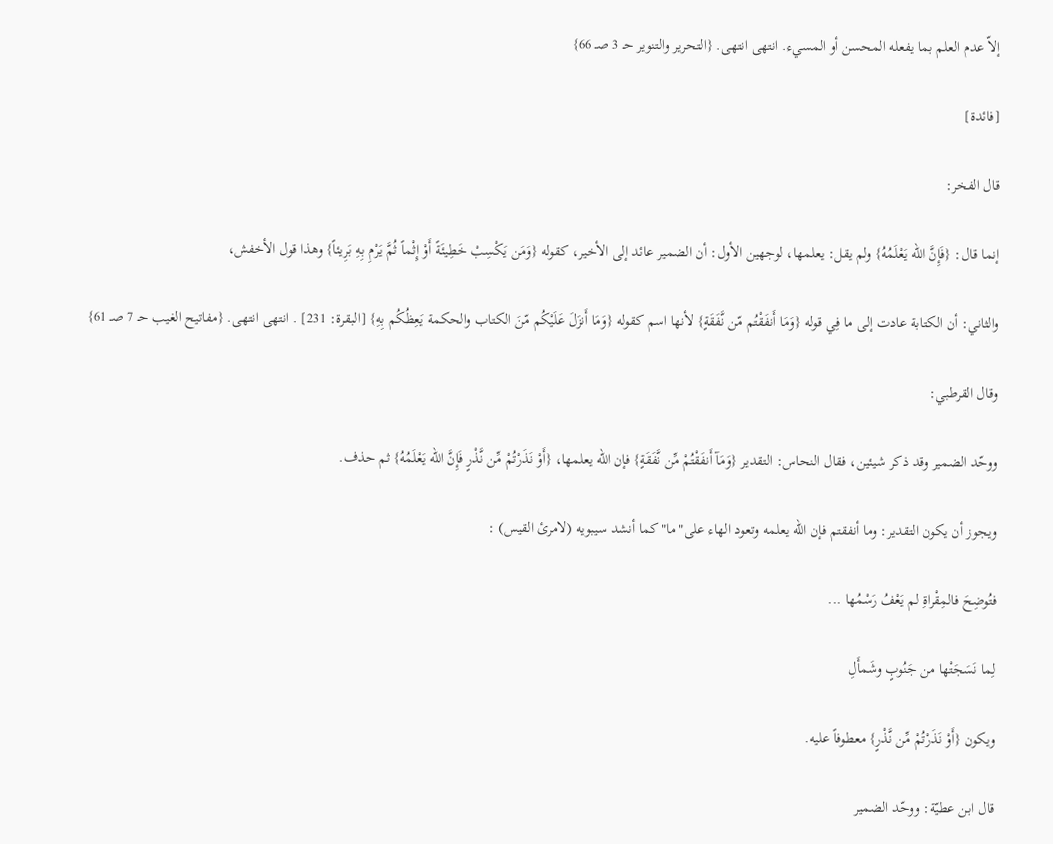إلاّ عدم العلم بما يفعله المحسن أو المسيء. انتهى انتهى. {التحرير والتنوير حـ 3 صـ 66}

[فائدة]

قال الفخر:

إنما قال: {فَإِنَّ الله يَعْلَمُهُ} ولم يقل: يعلمها، لوجهين الأول: أن الضمير عائد إلى الأخير، كقوله {وَمَن يَكْسِبْ خَطِيئَةً أَوْ إِثْماً ثُمَّ يَرْمِ بِهِ بَرِيئاً} وهذا قول الأخفش،

والثاني: أن الكتابة عادت إلى ما فِي قوله {وَمَا أَنفَقْتُم مّن نَّفَقَةٍ} لأنها اسم كقوله {وَمَا أَنزَلَ عَلَيْكُم مّنَ الكتاب والحكمة يَعِظُكُم بِهِ} [البقرة: 231] . انتهى انتهى. {مفاتيح الغيب حـ 7 صـ 61}

وقال القرطبي:

ووحّد الضمير وقد ذكر شيئين، فقال النحاس: التقدير {وَمَآ أَنفَقْتُمْ مِّن نَّفَقَةٍ} فإن الله يعلمها، {أَوْ نَذَرْتُمْ مِّن نَّذْرٍ فَإِنَّ الله يَعْلَمُهُ} ثم حذف.

ويجوز أن يكون التقدير: وما أنفقتم فإن الله يعلمه وتعود الهاء على"ما"كما أنشد سيبويه (لامرئ القيس) :

فتُوضِحَ فالمِقْراةِ لم يَعْفُ رَسْمُها ...

لِما نَسَجَتْها من جَنُوبٍ وشَمأَلِ

ويكون {أَوْ نَذَرْتُمْ مِّن نَّذْرٍ} معطوفاً عليه.

قال ابن عطيّة: ووحّد الضمير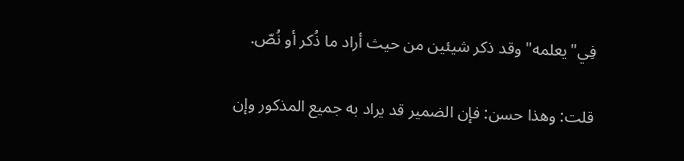فِي"يعلمه"وقد ذكر شيئين من حيث أراد ما ذُكر أو نُصّ.

قلت: وهذا حسن: فإن الضمير قد يراد به جميع المذكور وإن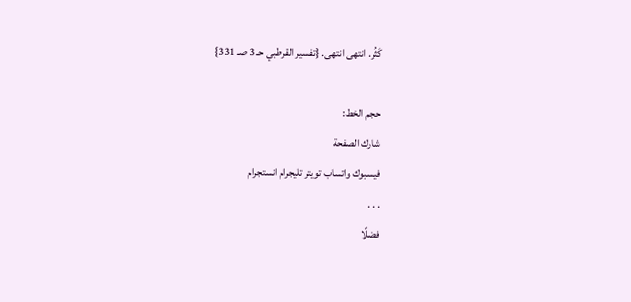كَثُر. انتهى انتهى. {تفسير القرطبي حـ 3 صـ 331}

حجم الخط:
شارك الصفحة
فيسبوك واتساب تويتر تليجرام انستجرام
. . .
فضلًا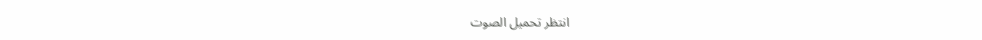انتظر تحميل الصوت